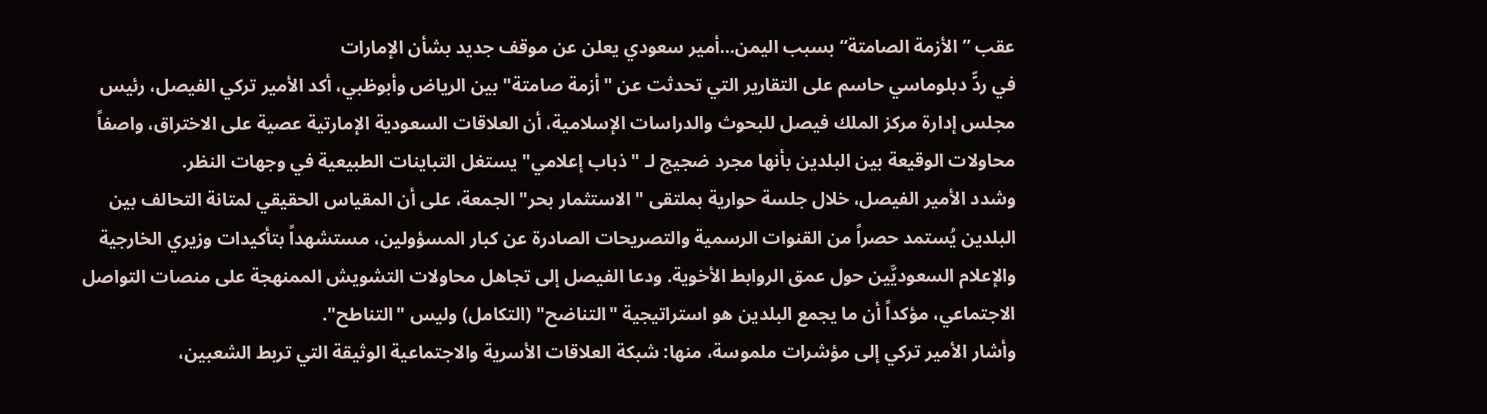عقب ”الأزمة الصامتة“ بسبب اليمن...أمير سعودي يعلن عن موقف جديد بشأن الإمارات
في ردٍّ دبلوماسي حاسم على التقارير التي تحدثت عن "أزمة صامتة" بين الرياض وأبوظبي، أكد الأمير تركي الفيصل، رئيس مجلس إدارة مركز الملك فيصل للبحوث والدراسات الإسلامية، أن العلاقات السعودية الإمارتية عصية على الاختراق، واصفاً محاولات الوقيعة بين البلدين بأنها مجرد ضجيج لـ "ذباب إعلامي" يستغل التباينات الطبيعية في وجهات النظر.
وشدد الأمير الفيصل، خلال جلسة حوارية بملتقى "الاستثمار بحر" الجمعة، على أن المقياس الحقيقي لمتانة التحالف بين البلدين يُستمد حصراً من القنوات الرسمية والتصريحات الصادرة عن كبار المسؤولين، مستشهداً بتأكيدات وزيري الخارجية والإعلام السعوديَّين حول عمق الروابط الأخوية. ودعا الفيصل إلى تجاهل محاولات التشويش الممنهجة على منصات التواصل الاجتماعي، مؤكداً أن ما يجمع البلدين هو استراتيجية "التناضح" (التكامل) وليس "التناطح".
وأشار الأمير تركي إلى مؤشرات ملموسة، منها: شبكة العلاقات الأسرية والاجتماعية الوثيقة التي تربط الشعبين،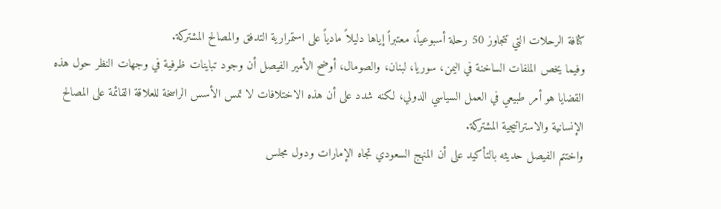كثافة الرحلات التي تتجاوز 50 رحلة أسبوعياً، معتبراً إياها دليلاً مادياً على استمرارية التدفق والمصالح المشتركة.
وفيما يخص الملفات الساخنة في اليمن، سوريا، لبنان، والصومال، أوضح الأمير الفيصل أن وجود تباينات ظرفية في وجهات النظر حول هذه القضايا هو أمر طبيعي في العمل السياسي الدولي، لكنه شدد على أن هذه الاختلافات لا تمس الأسس الراسخة للعلاقة القائمة على المصالح الإنسانية والاستراتيجية المشتركة.
واختتم الفيصل حديثه بالتأكيد على أن المنهج السعودي تجاه الإمارات ودول مجلس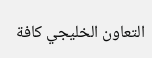التعاون الخليجي كافة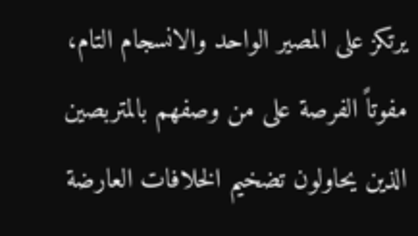يرتكز على المصير الواحد والانسجام التام، مفوتاً الفرصة على من وصفهم بالمتربصين الذين يحاولون تضخيم الخلافات العارضة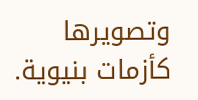وتصويرها كأزمات بنيوية.